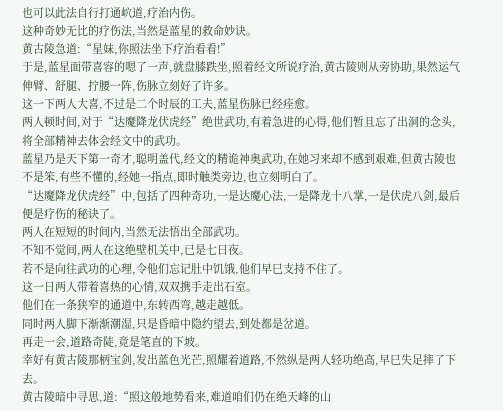也可以此法自行打通岤道,疗治内伤。
这种奇妙无比的疗伤法,当然是蓝星的救命妙诀。
黄古陵急道:“星妹,你照法坐下疗治看看!”
于是,蓝星面带喜容的嗯了一声,就盘膝跌坐,照着经文所说疗治,黄古陵则从旁协助,果然运气伸臂、舒腿、拧腰一阵,伤脉立刻好了许多。
这一下两人大喜,不过是二个时辰的工夫,蓝星伤脉已经痊愈。
两人顿时间,对于“达魔降龙伏虎经”绝世武功,有着急进的心得,他们暂且忘了出洞的念头,将全部精神去体会经文中的武功。
蓝星乃是天下第一奇才,聪明盖代,经文的精诡神奥武功,在她习来却不感到艰难,但黄古陵也不是笨,有些不懂的,经她一指点,即时触类旁边,也立刻明白了。
“达魔降龙伏虎经”中,包括了四种奇功,一是达魔心法,一是降龙十八掌,一是伏虎八剑,最后便是疗伤的秘诀了。
两人在短短的时间内,当然无法悟出全部武功。
不知不觉间,两人在这绝壁机关中,已是七日夜。
若不是向往武功的心理,令他们忘记肚中饥饿,他们早巳支持不住了。
这一日两人带着喜热的心情,双双携手走出石室。
他们在一条狭窄的通道中,东转西弯,越走越低。
同时两人脚下渐渐潮湿,只是昏暗中隐约望去,到处都是岔道。
再走一会,道路奇陡,竟是笔直的下坡。
幸好有黄古陵那柄宝剑,发出蓝色光芒,照耀着道路,不然纵是两人轻功绝高,早巳失足摔了下去。
黄古陵暗中寻思,道:“照这般地势看来,难道咱们仍在绝天峰的山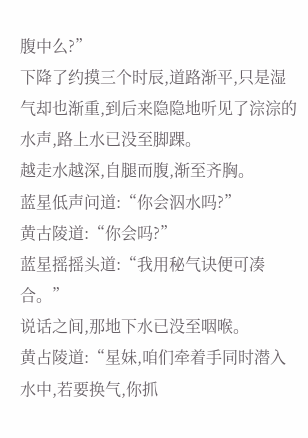腹中么?”
下降了约摸三个时辰,道路渐平,只是湿气却也渐重,到后来隐隐地听见了淙淙的水声,路上水已没至脚踝。
越走水越深,自腿而腹,渐至齐胸。
蓝星低声问道:“你会泅水吗?”
黄古陵道:“你会吗?”
蓝星摇摇头道:“我用秘气诀便可凑合。”
说话之间,那地下水已没至咽喉。
黄占陵道:“星妹,咱们牵着手同时潜入水中,若要换气,你抓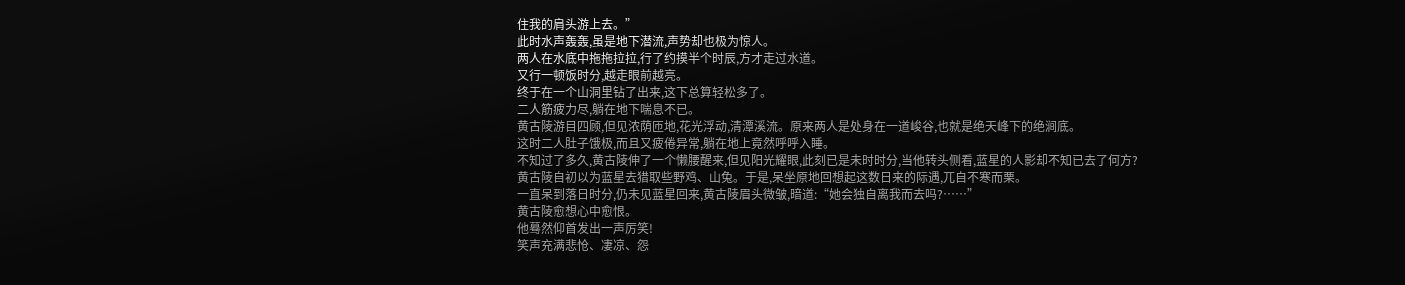住我的肩头游上去。”
此时水声轰轰,虽是地下潜流,声势却也极为惊人。
两人在水底中拖拖拉拉,行了约摸半个时辰,方才走过水道。
又行一顿饭时分,越走眼前越亮。
终于在一个山洞里钻了出来,这下总算轻松多了。
二人筋疲力尽,躺在地下喘息不已。
黄古陵游目四顾,但见浓荫匝地,花光浮动,清潭溪流。原来两人是处身在一道峻谷,也就是绝天峰下的绝涧底。
这时二人肚子饿极,而且又疲倦异常,躺在地上竟然呼呼入睡。
不知过了多久,黄古陵伸了一个懒腰醒来,但见阳光耀眼,此刻已是未时时分,当他转头侧看,蓝星的人影却不知已去了何方?
黄古陵自初以为蓝星去猎取些野鸡、山兔。于是,呆坐原地回想起这数日来的际遇,兀自不寒而栗。
一直呆到落日时分,仍未见蓝星回来,黄古陵眉头微皱,暗道:“她会独自离我而去吗?……”
黄古陵愈想心中愈恨。
他蓦然仰首发出一声厉笑!
笑声充满悲怆、凄凉、怨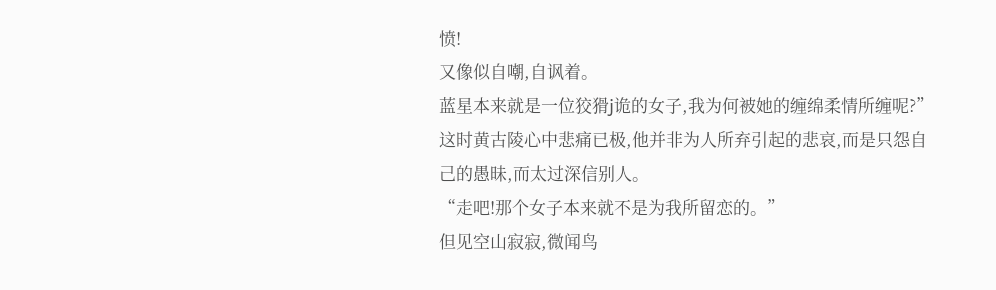愤!
又像似自嘲,自讽着。
蓝星本来就是一位狡猾j诡的女子,我为何被她的缠绵柔情所缠呢?”
这时黄古陵心中悲痛已极,他并非为人所弃引起的悲哀,而是只怨自己的愚昧,而太过深信别人。
“走吧!那个女子本来就不是为我所留恋的。”
但见空山寂寂,微闻鸟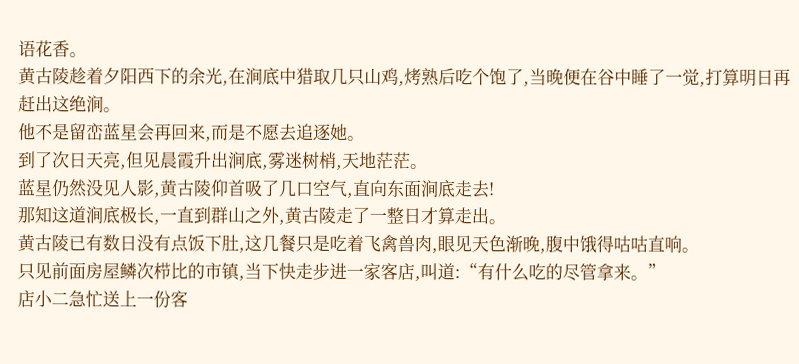语花香。
黄古陵趁着夕阳西下的余光,在涧底中猎取几只山鸡,烤熟后吃个饱了,当晚便在谷中睡了一觉,打算明日再赶出这绝涧。
他不是留峦蓝星会再回来,而是不愿去追逐她。
到了次日天亮,但见晨霞升出涧底,雾迷树梢,天地茫茫。
蓝星仍然没见人影,黄古陵仰首吸了几口空气,直向东面涧底走去!
那知这道涧底极长,一直到群山之外,黄古陵走了一整日才算走出。
黄古陵已有数日没有点饭下肚,这几餐只是吃着飞禽兽肉,眼见天色渐晚,腹中饿得咕咕直响。
只见前面房屋鳞次栉比的市镇,当下快走步进一家客店,叫道:“有什么吃的尽管拿来。”
店小二急忙送上一份客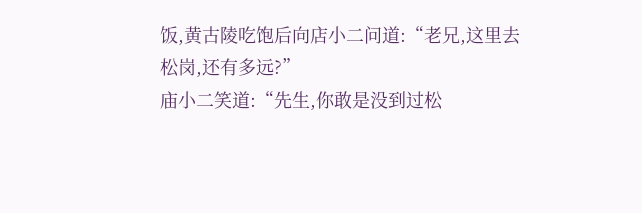饭,黄古陵吃饱后向店小二问道:“老兄,这里去松岗,还有多远?”
庙小二笑道:“先生,你敢是没到过松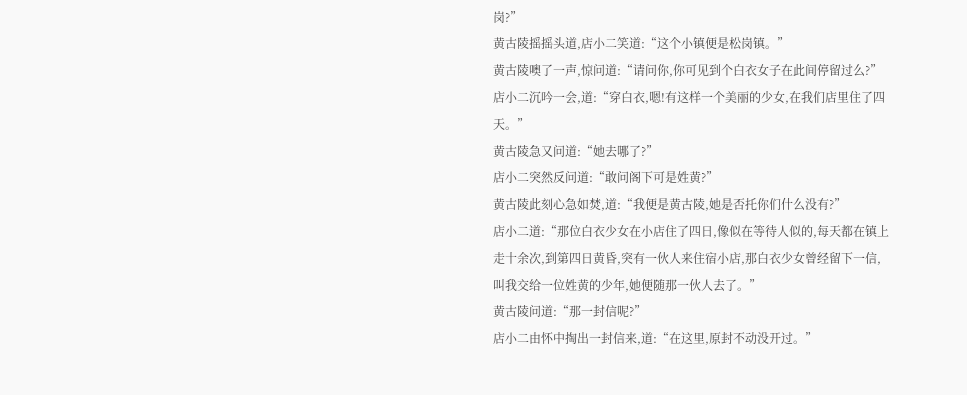岗?”
黄古陵摇摇头道,店小二笑道:“这个小镇便是松岗镇。”
黄古陵噢了一声,惊问道:“请问你,你可见到个白衣女子在此间停留过么?”
店小二沉吟一会,道:“穿白衣,嗯!有这样一个美丽的少女,在我们店里住了四天。”
黄古陵急又问道:“她去哪了?”
店小二突然反问道:“敢问阁下可是姓黄?”
黄古陵此刻心急如焚,道:“我便是黄古陵,她是否托你们什么没有?”
店小二道:“那位白衣少女在小店住了四日,像似在等待人似的,每天都在镇上走十余次,到第四日黄昏,突有一伙人来住宿小店,那白衣少女曾经留下一信,叫我交给一位姓黄的少年,她便随那一伙人去了。”
黄古陵问道:“那一封信呢?”
店小二由怀中掏出一封信来,道:“在这里,原封不动没开过。”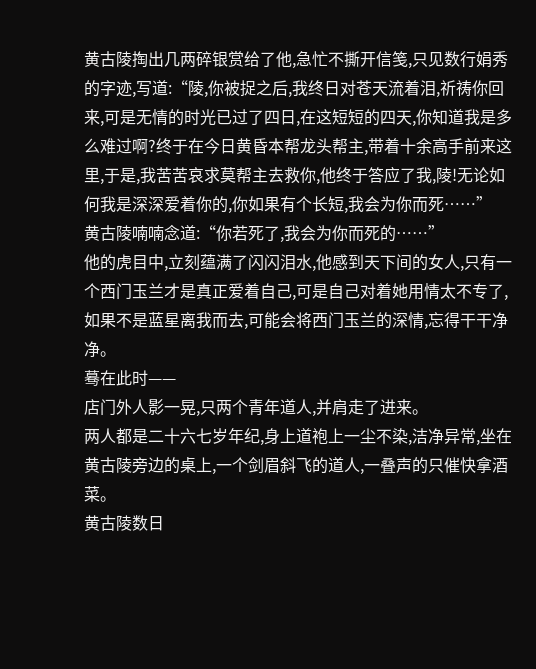黄古陵掏出几两碎银赏给了他,急忙不撕开信笺,只见数行娟秀的字迹,写道:“陵,你被捉之后,我终日对苍天流着泪,祈祷你回来,可是无情的时光已过了四日,在这短短的四天,你知道我是多么难过啊?终于在今日黄昏本帮龙头帮主,带着十余高手前来这里,于是,我苦苦哀求莫帮主去救你,他终于答应了我,陵!无论如何我是深深爱着你的,你如果有个长短,我会为你而死……”
黄古陵喃喃念道:“你若死了,我会为你而死的……”
他的虎目中,立刻蕴满了闪闪泪水,他感到天下间的女人,只有一个西门玉兰才是真正爱着自己,可是自己对着她用情太不专了,如果不是蓝星离我而去,可能会将西门玉兰的深情,忘得干干净净。
蓦在此时——
店门外人影一晃,只两个青年道人,并肩走了进来。
两人都是二十六七岁年纪,身上道袍上一尘不染,洁净异常,坐在黄古陵旁边的桌上,一个剑眉斜飞的道人,一叠声的只催快拿酒菜。
黄古陵数日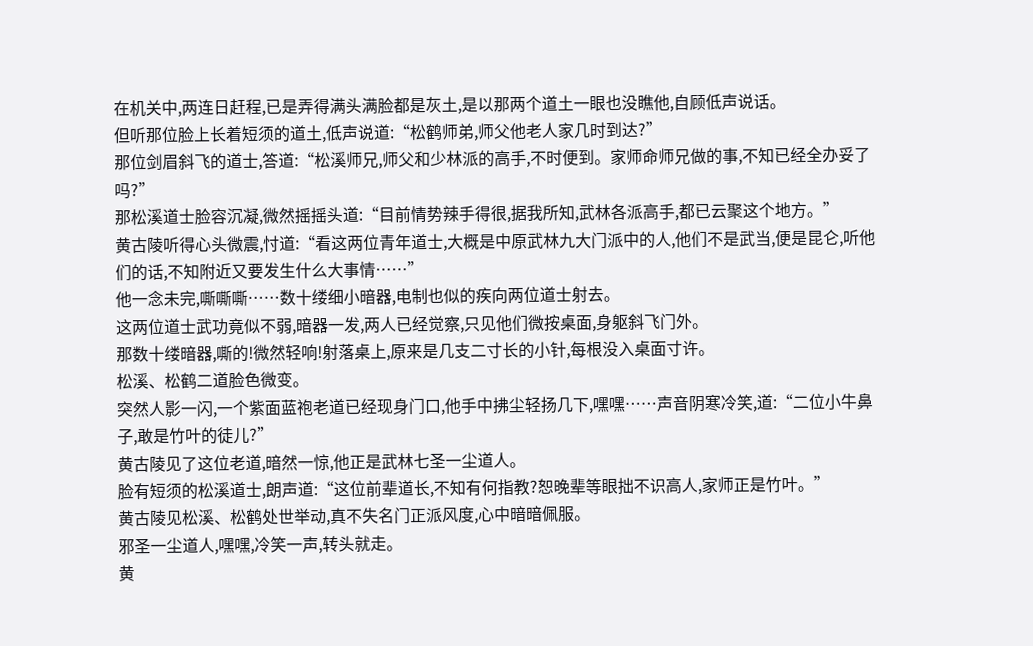在机关中,两连日赶程,已是弄得满头满脸都是灰土,是以那两个道土一眼也没瞧他,自顾低声说话。
但听那位脸上长着短须的道土,低声说道:“松鹤师弟,师父他老人家几时到达?”
那位剑眉斜飞的道士,答道:“松溪师兄,师父和少林派的高手,不时便到。家师命师兄做的事,不知已经全办妥了吗?”
那松溪道士脸容沉凝,微然摇摇头道:“目前情势辣手得很,据我所知,武林各派高手,都已云聚这个地方。”
黄古陵听得心头微震,忖道:“看这两位青年道士,大概是中原武林九大门派中的人,他们不是武当,便是昆仑,听他们的话,不知附近又要发生什么大事情……”
他一念未完,嘶嘶嘶……数十缕细小暗器,电制也似的疾向两位道士射去。
这两位道士武功竟似不弱,暗器一发,两人已经觉察,只见他们微按桌面,身躯斜飞门外。
那数十缕暗器,嘶的!微然轻响!射落桌上,原来是几支二寸长的小针,每根没入桌面寸许。
松溪、松鹤二道脸色微变。
突然人影一闪,一个紫面蓝袍老道已经现身门口,他手中拂尘轻扬几下,嘿嘿……声音阴寒冷笑,道:“二位小牛鼻子,敢是竹叶的徒儿?”
黄古陵见了这位老道,暗然一惊,他正是武林七圣一尘道人。
脸有短须的松溪道士,朗声道:“这位前辈道长,不知有何指教?恕晚辈等眼拙不识高人,家师正是竹叶。”
黄古陵见松溪、松鹤处世举动,真不失名门正派风度,心中暗暗佩服。
邪圣一尘道人,嘿嘿,冷笑一声,转头就走。
黄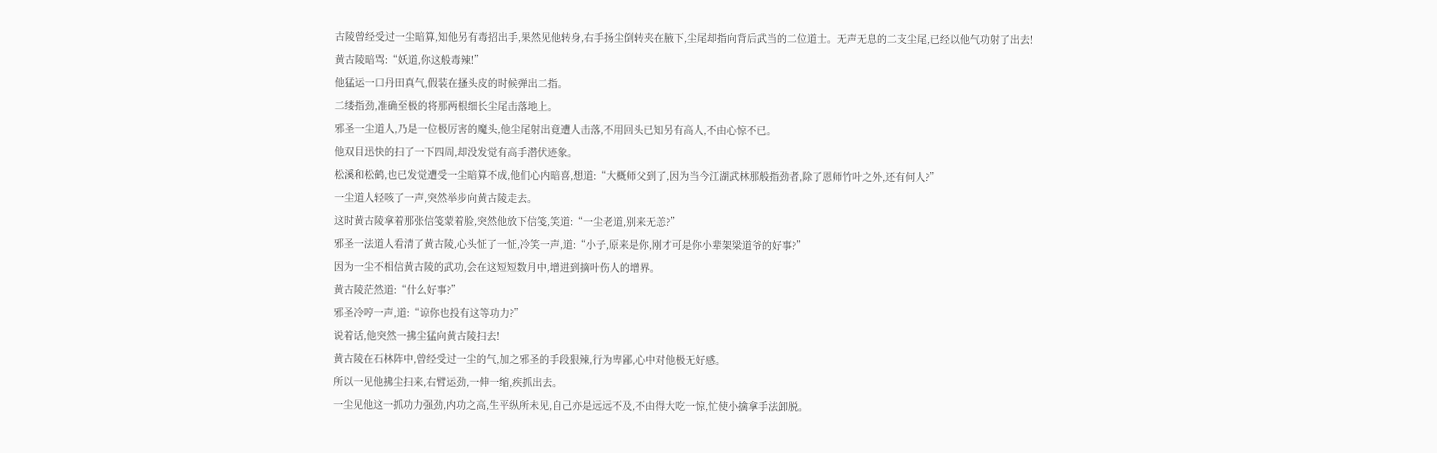古陵曾经受过一尘暗算,知他另有毒招出手,果然见他转身,右手扬尘倒转夹在腋下,尘尾却指向背后武当的二位道士。无声无息的二支尘尾,已经以他气功射了出去!
黄古陵暗骂:“妖道,你这般毒辣!”
他猛运一口丹田真气,假装在搔头皮的时候弹出二指。
二缕指劲,准确至极的将那两根细长尘尾击落地上。
邪圣一尘道人,乃是一位极厉害的魔头,他尘尾射出竟遭人击落,不用回头已知另有高人,不由心惊不已。
他双目迅快的扫了一下四周,却没发觉有高手潜伏迹象。
松溪和松鹤,也已发觉遭受一尘暗算不成,他们心内暗喜,想道:“大概师父到了,因为当今江湖武林那般指劲者,除了恩师竹叶之外,还有何人?”
一尘道人轻咳了一声,突然举步向黄古陵走去。
这时黄古陵拿着那张信笺蒙着脸,突然他放下信笺,笑道:“一尘老道,别来无恙?”
邪圣一法道人看清了黄古陵,心头怔了一怔,冷笑一声,道:“小子,原来是你,刚才可是你小辈架梁道爷的好事?”
因为一尘不相信黄古陵的武功,会在这短短数月中,增进到摘叶伤人的增界。
黄古陵茫然道:“什么好事?”
邪圣冷哼一声,道:“谅你也投有这等功力?”
说着话,他突然一拂尘猛向黄古陵扫去!
黄古陵在石林阵中,曾经受过一尘的气,加之邪圣的手段狠辣,行为卑鄙,心中对他极无好感。
所以一见他拂尘扫来,右臂运劲,一伸一缩,疾抓出去。
一尘见他这一抓功力强劲,内功之高,生平纵所未见,自己亦是远远不及,不由得大吃一惊,忙使小擒拿手法卸脱。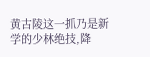黄古陵这一抓乃是新学的少林绝技,降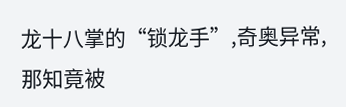龙十八掌的“锁龙手”,奇奥异常,那知竟被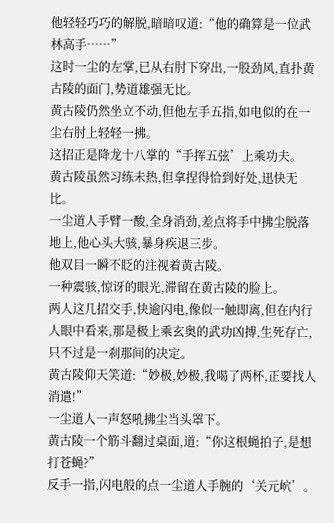他轻轻巧巧的解脱,暗暗叹道:“他的确算是一位武林高手……”
这时一尘的左掌,已从右肘下穿出,一股劲风,直扑黄古陵的面门,势道雄强无比。
黄古陵仍然坐立不动,但他左手五指,如电似的在一尘右肘上轻轻一拂。
这招正是降龙十八掌的“手挥五弦’上乘功夫。
黄古陵虽然习练未热,但拿捏得恰到好处,迅快无比。
一尘道人手臂一酸,全身消劲,差点将手中拂尘脱落地上,他心头大骇,暴身疾退三步。
他双目一瞬不眨的注视着黄古陵。
一种震骇,惊讶的眼光,滞留在黄古陵的脸上。
两人这几招交手,快逾闪电,像似一触即离,但在内行人眼中看来,那是极上乘玄奥的武功凶搏,生死存亡,只不过是一刹那间的决定。
黄古陵仰天笑道:“妙极,妙极,我喝了两杯,正要找人消遣!”
一尘道人一声怒吼拂尘当头罩下。
黄古陵一个筋斗翻过桌面,道:“你这根蝇拍子,是想打苍蝇?”
反手一指,闪电般的点一尘道人手腕的‘关元岤’。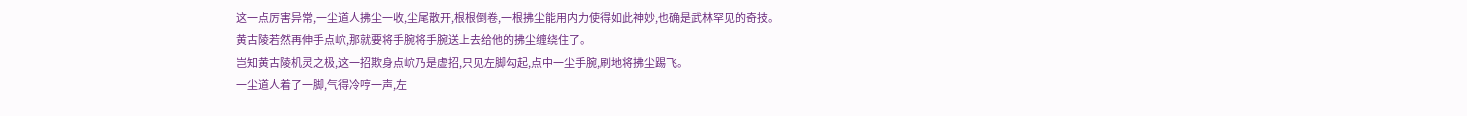这一点厉害异常,一尘道人拂尘一收,尘尾散开,根根倒卷,一根拂尘能用内力使得如此神妙,也确是武林罕见的奇技。
黄古陵若然再伸手点岤,那就要将手腕将手腕送上去给他的拂尘缠绕住了。
岂知黄古陵机灵之极,这一招欺身点岤乃是虚招,只见左脚勾起,点中一尘手腕,刷地将拂尘踢飞。
一尘道人着了一脚,气得冷哼一声,左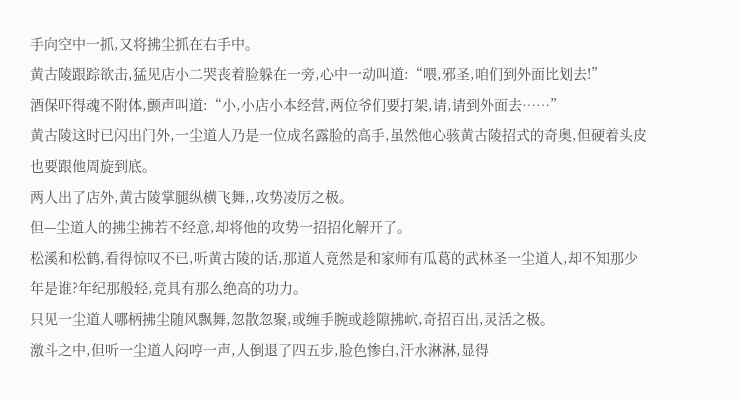手向空中一抓,又将拂尘抓在右手中。
黄古陵跟踪欲击,猛见店小二哭丧着脸躲在一旁,心中一动叫道:“喂,邪圣,咱们到外面比划去!”
酒保吓得魂不附体,颤声叫道:“小,小店小本经营,两位爷们要打架,请,请到外面去……”
黄古陵这时已闪出门外,一尘道人乃是一位成名露脸的高手,虽然他心骇黄古陵招式的奇奥,但硬着头皮也要跟他周旋到底。
两人出了店外,黄古陵掌腿纵横飞舞,,攻势凌厉之极。
但—尘道人的拂尘拂若不经意,却将他的攻势一招招化解开了。
松溪和松鹤,看得惊叹不已,听黄古陵的话,那道人竟然是和家师有瓜葛的武林圣一尘道人,却不知那少年是谁?年纪那般轻,竞具有那么绝高的功力。
只见一尘道人哪柄拂尘随风飘舞,忽散忽聚,或缠手腕或趁隙拂岤,奇招百出,灵活之极。
激斗之中,但听一尘道人闷哼一声,人倒退了四五步,脸色惨白,汗水淋淋,显得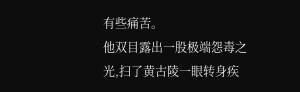有些痛苦。
他双目露出一股极端怨毒之光,扫了黄古陵一眼转身疾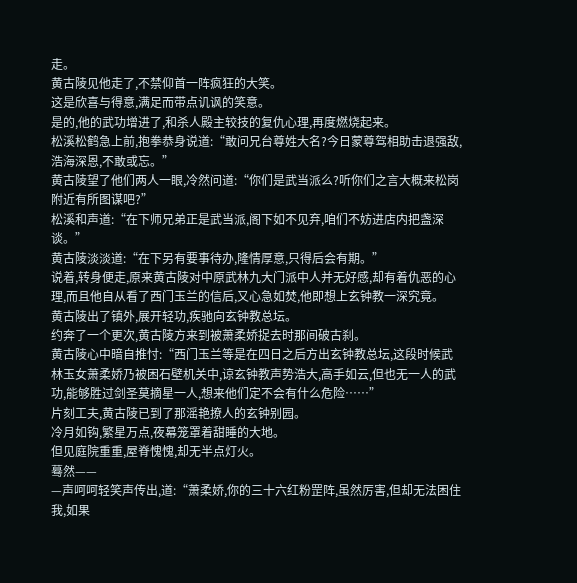走。
黄古陵见他走了,不禁仰首一阵疯狂的大笑。
这是欣喜与得意,满足而带点讥讽的笑意。
是的,他的武功增进了,和杀人殿主较技的复仇心理,再度燃烧起来。
松溪松鹤急上前,抱拳恭身说道:“敢问兄台尊姓大名?今日蒙尊驾相助击退强敌,浩海深恩,不敢或忘。”
黄古陵望了他们两人一眼,冷然问道:“你们是武当派么?听你们之言大概来松岗附近有所图谋吧?”
松溪和声道:“在下师兄弟正是武当派,阁下如不见弃,咱们不妨进店内把盏深谈。”
黄古陵淡淡道:“在下另有要事待办,隆情厚意,只得后会有期。”
说着,转身便走,原来黄古陵对中原武林九大门派中人并无好感,却有着仇恶的心理,而且他自从看了西门玉兰的信后,又心急如焚,他即想上玄钟教一深究竟。
黄古陵出了镇外,展开轻功,疾驰向玄钟教总坛。
约奔了一个更次,黄古陵方来到被萧柔娇捉去时那间破古刹。
黄古陵心中暗自推忖:“西门玉兰等是在四日之后方出玄钟教总坛,这段时候武林玉女萧柔娇乃被困石壁机关中,谅玄钟教声势浩大,高手如云,但也无一人的武功,能够胜过剑圣莫摘星一人,想来他们定不会有什么危险……”
片刻工夫,黄古陵已到了那滛艳撩人的玄钟别园。
冷月如钩,繁星万点,夜幕笼罩着甜睡的大地。
但见庭院重重,屋脊愧愧,却无半点灯火。
蓦然——
—声呵呵轻笑声传出,道:“萧柔娇,你的三十六红粉罡阵,虽然厉害,但却无法困住我,如果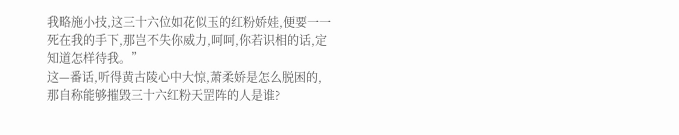我略施小技,这三十六位如花似玉的红粉娇娃,便要一一死在我的手下,那岂不失你威力,呵呵,你若识相的话,定知道怎样待我。”
这—番话,听得黄古陵心中大惊,萧柔娇是怎么脱困的,那自称能够摧毁三十六红粉天罡阵的人是谁?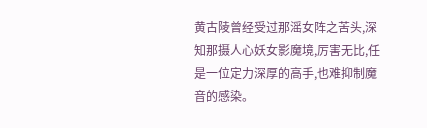黄古陵曾经受过那滛女阵之苦头,深知那摄人心妖女影魔境,厉害无比,任是一位定力深厚的高手,也难抑制魔音的感染。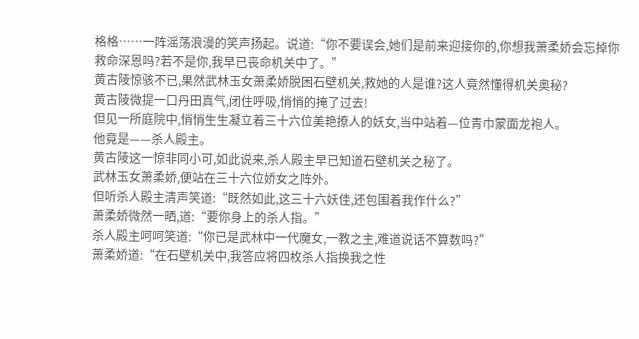格格……一阵滛荡浪漫的笑声扬起。说道:“你不要误会,她们是前来迎接你的,你想我萧柔娇会忘掉你救命深恩吗?若不是你,我早已丧命机关中了。”
黄古陵惊骇不已,果然武林玉女萧柔娇脱困石壁机关,救她的人是谁?这人竟然懂得机关奥秘?
黄古陵微提一口丹田真气,闭住呼吸,悄悄的掩了过去!
但见一所庭院中,悄悄生生凝立着三十六位美艳撩人的妖女,当中站着—位青巾蒙面龙袍人。
他竟是——杀人殿主。
黄古陵这一惊非同小可,如此说来,杀人殿主早已知道石壁机关之秘了。
武林玉女萧柔娇,便站在三十六位娇女之阵外。
但听杀人殿主清声笑道:“既然如此,这三十六妖佳,还包围着我作什么?”
萧柔娇微然一晒,道:“要你身上的杀人指。”
杀人殿主呵呵笑道:“你已是武林中一代魔女,一教之主,难道说话不算数吗?”
萧柔娇道:“在石壁机关中,我答应将四枚杀人指换我之性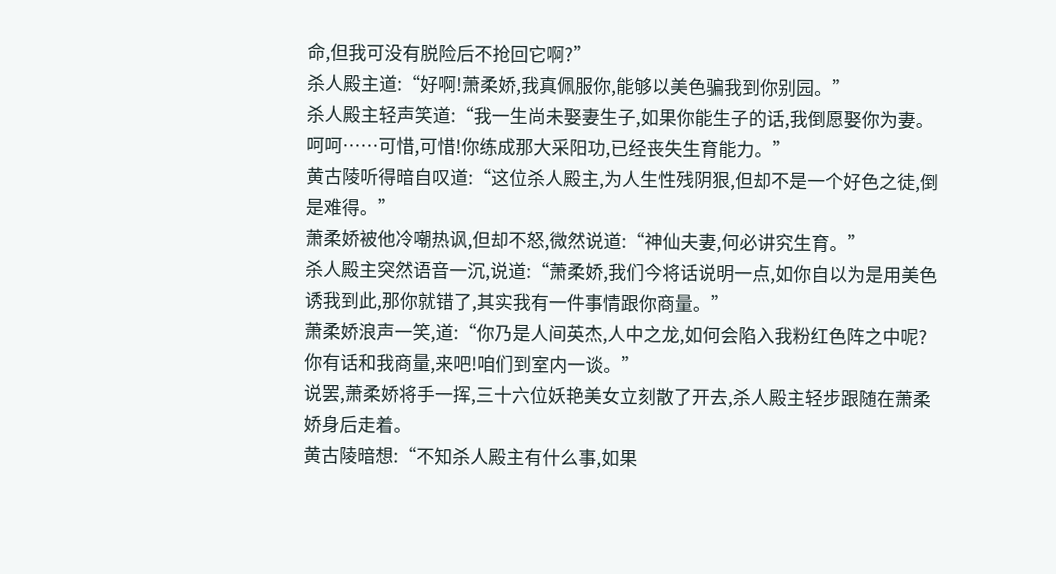命,但我可没有脱险后不抢回它啊?”
杀人殿主道:“好啊!萧柔娇,我真佩服你,能够以美色骗我到你别园。”
杀人殿主轻声笑道:“我一生尚未娶妻生子,如果你能生子的话,我倒愿娶你为妻。呵呵……可惜,可惜!你练成那大采阳功,已经丧失生育能力。”
黄古陵听得暗自叹道:“这位杀人殿主,为人生性残阴狠,但却不是一个好色之徒,倒是难得。”
萧柔娇被他冷嘲热讽,但却不怒,微然说道:“神仙夫妻,何必讲究生育。”
杀人殿主突然语音一沉,说道:“萧柔娇,我们今将话说明一点,如你自以为是用美色诱我到此,那你就错了,其实我有一件事情跟你商量。”
萧柔娇浪声一笑,道:“你乃是人间英杰,人中之龙,如何会陷入我粉红色阵之中呢?
你有话和我商量,来吧!咱们到室内一谈。”
说罢,萧柔娇将手一挥,三十六位妖艳美女立刻散了开去,杀人殿主轻步跟随在萧柔娇身后走着。
黄古陵暗想:“不知杀人殿主有什么事,如果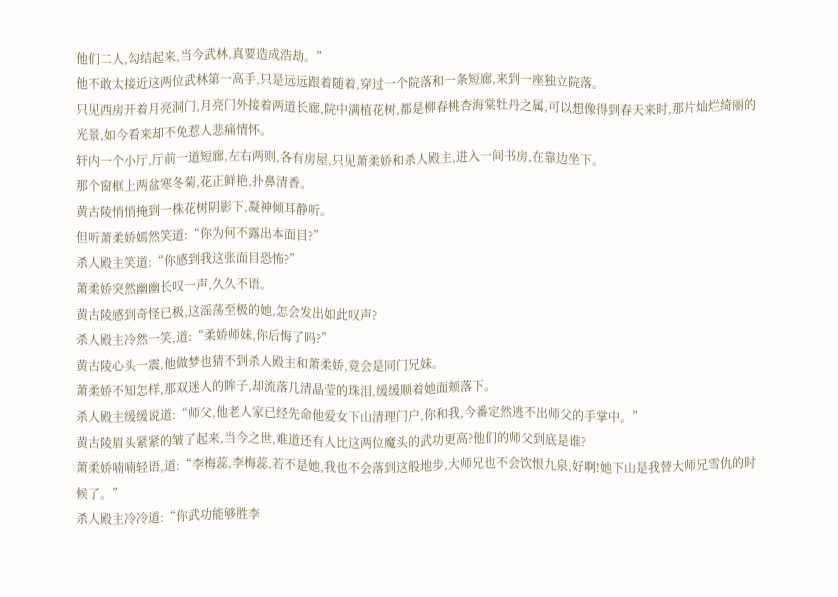他们二人,勾结起来,当今武林,真要造成浩劫。”
他不敢太接近这两位武林第一高手,只是远远跟着随着,穿过一个院落和一条短廊,来到一座独立院落。
只见西房开着月亮洞门,月亮门外接着两道长廊,院中满植花树,都是柳春桃杏海棠牡丹之属,可以想像得到春天来时,那片灿烂绮丽的光景,如今看来却不免惹人悲痛情怀。
轩内一个小厅,厅前一道短廊,左右两则,各有房屋,只见萧柔娇和杀人殿主,进入一间书房,在靠边坐下。
那个窗框上两盆寒冬菊,花正鲜艳,扑鼻清香。
黄古陵悄悄掩到一株花树阴影下,凝神倾耳静听。
但听萧柔娇嫣然笑道:“你为何不露出本面目?”
杀人殿主笑道:“你感到我这张面目恐怖?”
萧柔娇突然幽幽长叹一声,久久不语。
黄古陵感到奇怪已极,这滛荡至极的她,怎会发出如此叹声?
杀人殿主冷然一笑,道:“柔娇师妹,你后悔了吗?”
黄古陵心头一震,他做梦也猜不到杀人殿主和萧柔娇,竟会是同门兄妹。
萧柔娇不知怎样,那双迷人的眸子,却流落几清晶莹的珠泪,缓缓顺着她面颊落下。
杀人殿主缓缓说道:“师父,他老人家已经先命他爱女下山清理门户,你和我,今番定然逃不出师父的手掌中。”
黄古陵眉头紧紧的皱了起来,当今之世,难道还有人比这两位魔头的武功更高?他们的师父到底是谁?
萧柔娇喃喃轻语,道:“李梅蕊,李梅蕊,若不是她,我也不会落到这般地步,大师兄也不会饮恨九泉,好啊!她下山是我替大师兄雪仇的时候了。”
杀人殿主冷冷道:“你武功能够胜李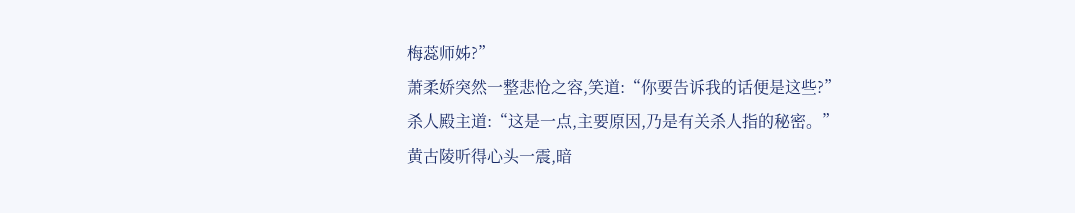梅蕊师姊?”
萧柔娇突然一整悲怆之容,笑道:“你要告诉我的话便是这些?”
杀人殿主道:“这是一点,主要原因,乃是有关杀人指的秘密。”
黄古陵听得心头一震,暗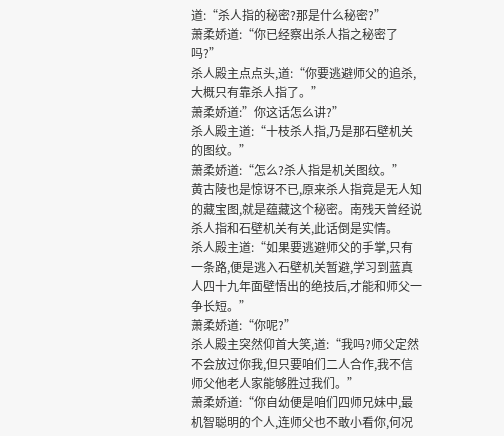道:“杀人指的秘密?那是什么秘密?”
萧柔娇道:“你已经察出杀人指之秘密了吗?”
杀人殿主点点头,道:“你要逃避师父的追杀,大概只有靠杀人指了。”
萧柔娇道:”你这话怎么讲?”
杀人殿主道:“十枝杀人指,乃是那石壁机关的图纹。”
萧柔娇道:“怎么?杀人指是机关图纹。”
黄古陵也是惊讶不已,原来杀人指竟是无人知的藏宝图,就是蕴藏这个秘密。南残天曾经说杀人指和石壁机关有关,此话倒是实情。
杀人殿主道:“如果要逃避师父的手掌,只有一条路,便是逃入石壁机关暂避,学习到蓝真人四十九年面壁悟出的绝技后,才能和师父一争长短。”
萧柔娇道:“你呢?”
杀人殿主突然仰首大笑,道:“我吗?师父定然不会放过你我,但只要咱们二人合作,我不信师父他老人家能够胜过我们。”
萧柔娇道:“你自幼便是咱们四师兄妹中,最机智聪明的个人,连师父也不敢小看你,何况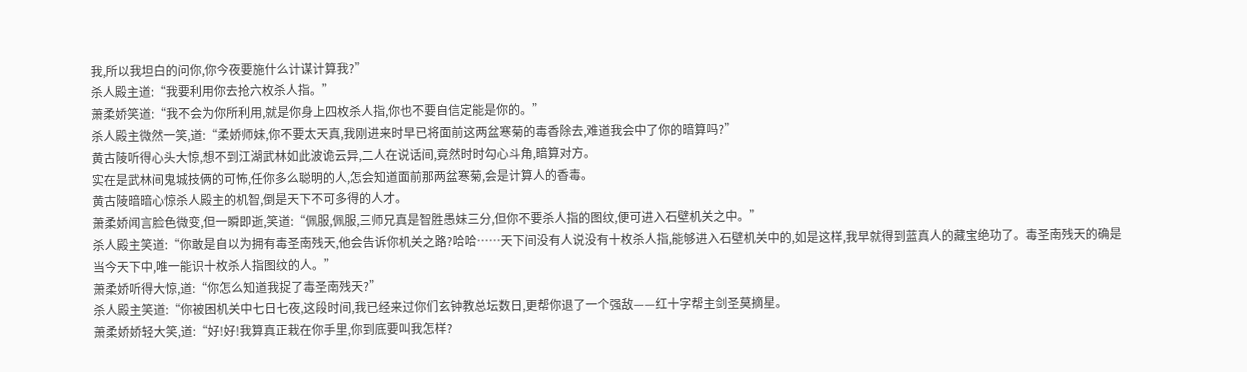我,所以我坦白的问你,你今夜要施什么计谋计算我?”
杀人殿主道:“我要利用你去抢六枚杀人指。”
萧柔娇笑道:“我不会为你所利用,就是你身上四枚杀人指,你也不要自信定能是你的。”
杀人殿主微然一笑,道:“柔娇师妹,你不要太天真,我刚进来时早已将面前这两盆寒菊的毒香除去,难道我会中了你的暗算吗?”
黄古陵听得心头大惊,想不到江湖武林如此波诡云异,二人在说话间,竟然时时勾心斗角,暗算对方。
实在是武林间鬼城技俩的可怖,任你多么聪明的人,怎会知道面前那两盆寒菊,会是计算人的香毒。
黄古陵暗暗心惊杀人殿主的机智,倒是天下不可多得的人才。
萧柔娇闻言脸色微变,但一瞬即逝,笑道:“佩服,佩服,三师兄真是智胜愚妹三分,但你不要杀人指的图纹,便可进入石壁机关之中。”
杀人殿主笑道:“你敢是自以为拥有毒圣南残天,他会告诉你机关之路?哈哈……天下间没有人说没有十枚杀人指,能够进入石壁机关中的,如是这样,我早就得到蓝真人的藏宝绝功了。毒圣南残天的确是当今天下中,唯一能识十枚杀人指图纹的人。”
萧柔娇听得大惊,道:“你怎么知道我捉了毒圣南残天?”
杀人殿主笑道:“你被困机关中七日七夜,这段时间,我已经来过你们玄钟教总坛数日,更帮你退了一个强敌——红十字帮主剑圣莫摘星。
萧柔娇娇轻大笑,道:“好!好!我算真正栽在你手里,你到底要叫我怎样?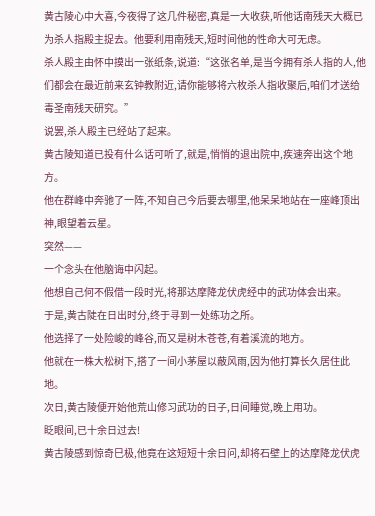黄古陵心中大喜,今夜得了这几件秘密,真是一大收获,听他话南残天大概已为杀人指殿主捉去。他要利用南残天,短时间他的性命大可无虑。
杀人殿主由怀中摸出一张纸条,说道:“这张名单,是当今拥有杀人指的人,他们都会在最近前来玄钟教附近,请你能够将六枚杀人指收聚后,咱们才送给毒圣南残天研究。”
说罢,杀人殿主已经站了起来。
黄古陵知道已投有什么话可听了,就是,悄悄的退出院中,疾速奔出这个地方。
他在群峰中奔驰了一阵,不知自己今后要去哪里,他呆呆地站在一座峰顶出神,眼望着云星。
突然——
一个念头在他脑诲中闪起。
他想自己何不假借一段时光,将那达摩降龙伏虎经中的武功体会出来。
于是,黄古陡在日出时分,终于寻到一处练功之所。
他选择了一处险峻的峰谷,而又是树木苍苍,有着溪流的地方。
他就在一株大松树下,搭了一间小茅屋以蔽风雨,因为他打算长久居住此地。
次日,黄古陵便开始他荒山修习武功的日子,日间睡觉,晚上用功。
眨眼间,已十余日过去!
黄古陵感到惊奇巳极,他竟在这短短十余日问,却将石壁上的达摩降龙伏虎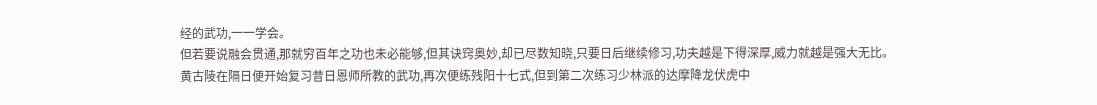经的武功,一一学会。
但若要说融会贯通,那就穷百年之功也未必能够,但其诀窍奥妙,却已尽数知晓,只要日后继续修习,功夫越是下得深厚,威力就越是强大无比。
黄古陵在隔日便开始复习昔日恩师所教的武功,再次便练残阳十七式,但到第二次练习少林派的达摩降龙伏虎中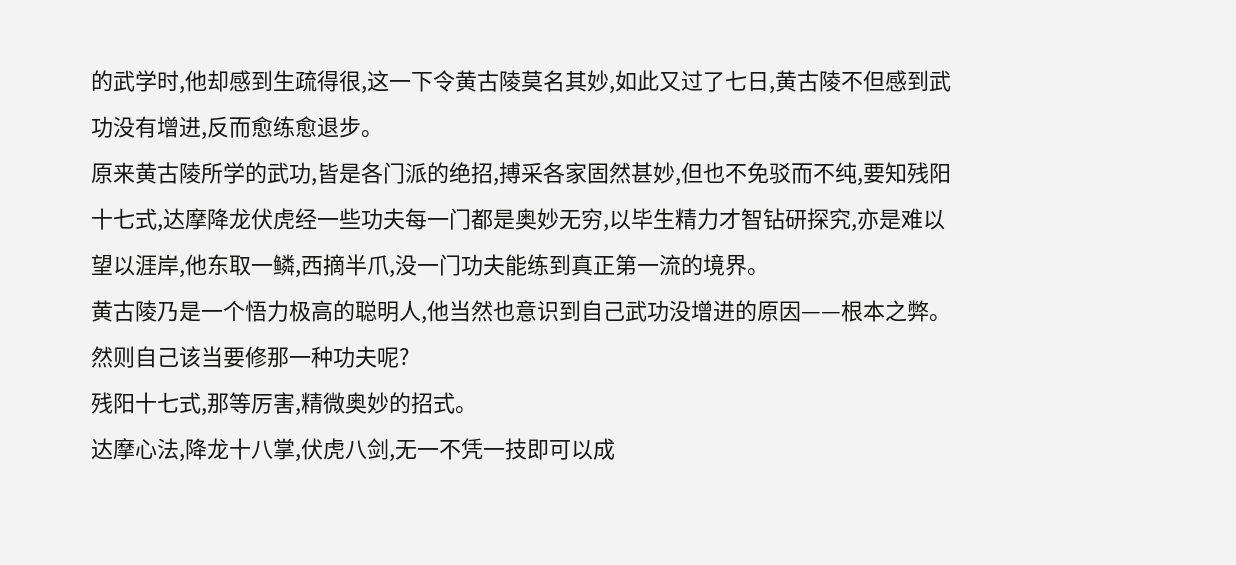的武学时,他却感到生疏得很,这一下令黄古陵莫名其妙,如此又过了七日,黄古陵不但感到武功没有增进,反而愈练愈退步。
原来黄古陵所学的武功,皆是各门派的绝招,搏采各家固然甚妙,但也不免驳而不纯,要知残阳十七式,达摩降龙伏虎经一些功夫每一门都是奥妙无穷,以毕生精力才智钻研探究,亦是难以望以涯岸,他东取一鳞,西摘半爪,没一门功夫能练到真正第一流的境界。
黄古陵乃是一个悟力极高的聪明人,他当然也意识到自己武功没增进的原因——根本之弊。
然则自己该当要修那一种功夫呢?
残阳十七式,那等厉害,精微奥妙的招式。
达摩心法,降龙十八掌,伏虎八剑,无一不凭一技即可以成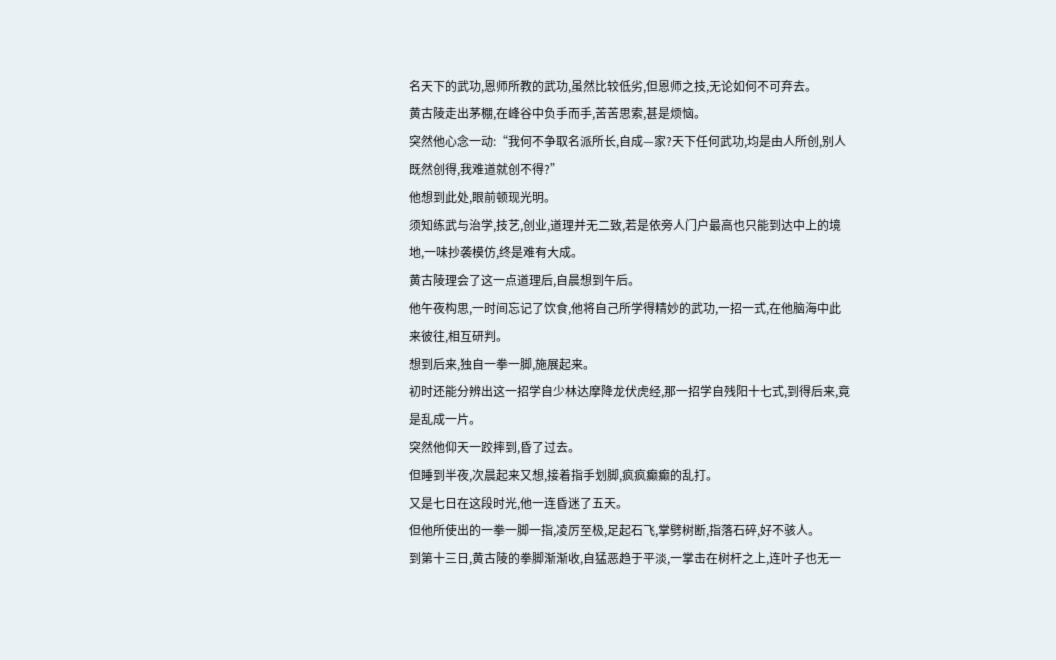名天下的武功,恩师所教的武功,虽然比较低劣,但恩师之技,无论如何不可弃去。
黄古陵走出茅棚,在峰谷中负手而手,苦苦思索,甚是烦恼。
突然他心念一动:“我何不争取名派所长,自成—家?天下任何武功,均是由人所创,别人既然创得,我难道就创不得?”
他想到此处,眼前顿现光明。
须知练武与治学,技艺,创业,道理并无二致,若是依旁人门户最高也只能到达中上的境地,一味抄袭模仿,终是难有大成。
黄古陵理会了这一点道理后,自晨想到午后。
他午夜构思,一时间忘记了饮食,他将自己所学得精妙的武功,一招一式,在他脑海中此来彼往,相互研判。
想到后来,独自一拳一脚,施展起来。
初时还能分辨出这一招学自少林达摩降龙伏虎经,那一招学自残阳十七式,到得后来,竟是乱成一片。
突然他仰天一跤摔到,昏了过去。
但睡到半夜,次晨起来又想,接着指手划脚,疯疯癫癫的乱打。
又是七日在这段时光,他一连昏迷了五天。
但他所使出的一拳一脚一指,凌厉至极,足起石飞,掌劈树断,指落石碎,好不骇人。
到第十三日,黄古陵的拳脚渐渐收,自猛恶趋于平淡,一掌击在树杆之上,连叶子也无一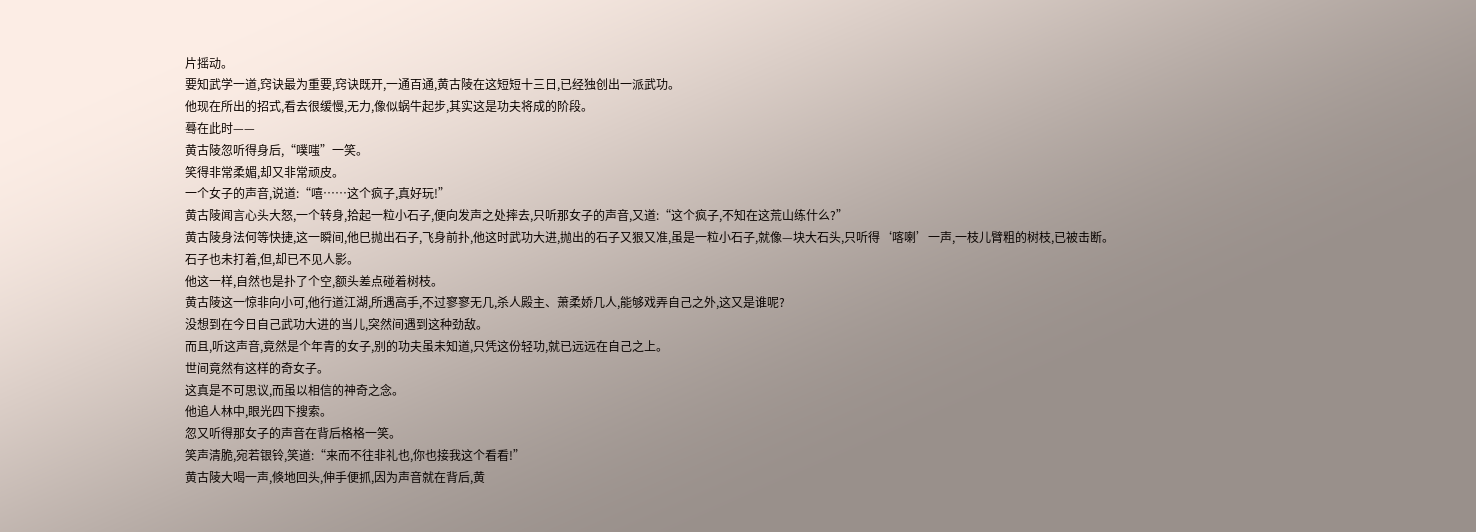片摇动。
要知武学一道,窍诀最为重要,窍诀既开,一通百通,黄古陵在这短短十三日,已经独创出一派武功。
他现在所出的招式,看去很缓慢,无力,像似蜗牛起步,其实这是功夫将成的阶段。
蓦在此时——
黄古陵忽听得身后,“噗嗤”一笑。
笑得非常柔媚,却又非常顽皮。
一个女子的声音,说道:“嘻……这个疯子,真好玩!”
黄古陵闻言心头大怒,一个转身,拾起一粒小石子,便向发声之处摔去,只听那女子的声音,又道:“这个疯子,不知在这荒山练什么?”
黄古陵身法何等快捷,这一瞬间,他巳抛出石子,飞身前扑,他这时武功大进,抛出的石子又狠又准,虽是一粒小石子,就像—块大石头,只听得‘喀喇’一声,一枝儿臂粗的树枝,已被击断。
石子也未打着,但,却已不见人影。
他这一样,自然也是扑了个空,额头差点碰着树枝。
黄古陵这一惊非向小可,他行道江湖,所遇高手,不过寥寥无几,杀人殿主、萧柔娇几人,能够戏弄自己之外,这又是谁呢?
没想到在今日自己武功大进的当儿,突然间遇到这种劲敌。
而且,听这声音,竟然是个年青的女子,别的功夫虽未知道,只凭这份轻功,就已远远在自己之上。
世间竟然有这样的奇女子。
这真是不可思议,而虽以相信的神奇之念。
他追人林中,眼光四下搜索。
忽又听得那女子的声音在背后格格一笑。
笑声清脆,宛若银铃,笑道:“来而不往非礼也,你也接我这个看看!”
黄古陵大喝一声,倏地回头,伸手便抓,因为声音就在背后,黄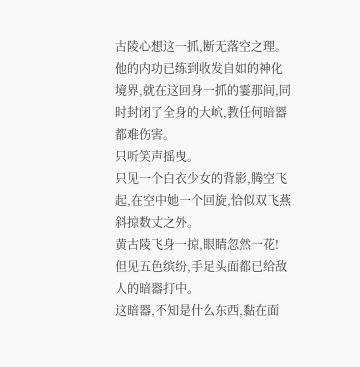古陵心想这一抓,断无落空之理。
他的内功已练到收发自如的神化境界,就在这回身一抓的霎那间,同时封闭了全身的大岤,教任何暗器都难伤害。
只听笑声摇曳。
只见一个白衣少女的背影,腾空飞起,在空中她一个回旋,恰似双飞燕斜掠数丈之外。
黄古陵飞身一掠,眼睛忽然一花!
但见五色缤纷,手足头面都已给敌人的暗器打中。
这暗器,不知是什么东西,黏在面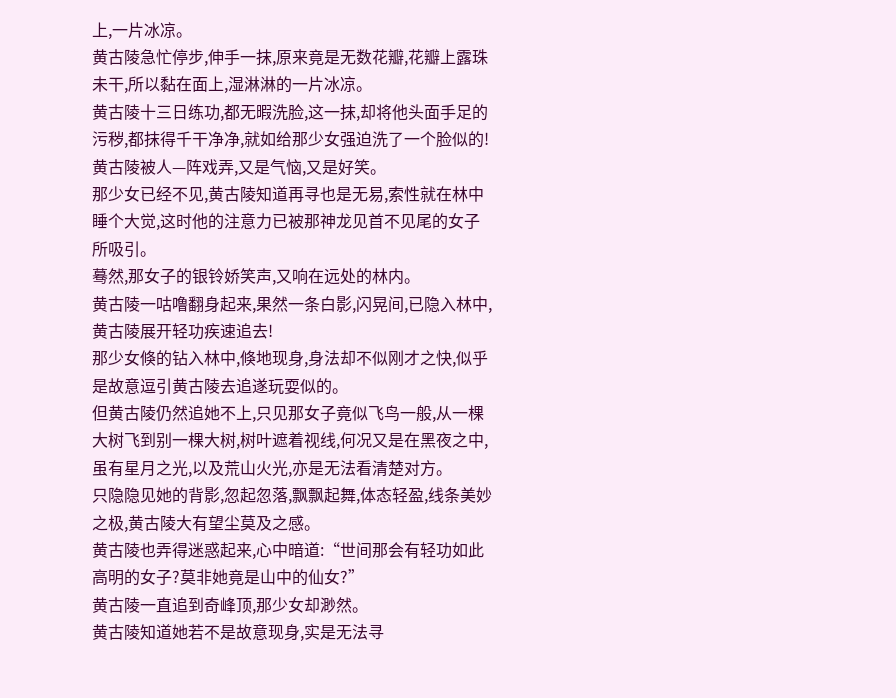上,一片冰凉。
黄古陵急忙停步,伸手一抹,原来竟是无数花瓣,花瓣上露珠未干,所以黏在面上,湿淋淋的一片冰凉。
黄古陵十三日练功,都无暇洗脸,这一抹,却将他头面手足的污秽,都抹得千干净净,就如给那少女强迫洗了一个脸似的!
黄古陵被人—阵戏弄,又是气恼,又是好笑。
那少女已经不见,黄古陵知道再寻也是无易,索性就在林中睡个大觉,这时他的注意力已被那神龙见首不见尾的女子所吸引。
蓦然,那女子的银铃娇笑声,又响在远处的林内。
黄古陵一咕噜翻身起来,果然一条白影,闪晃间,已隐入林中,黄古陵展开轻功疾速追去!
那少女倏的钻入林中,倏地现身,身法却不似刚才之快,似乎是故意逗引黄古陵去追遂玩耍似的。
但黄古陵仍然追她不上,只见那女子竟似飞鸟一般,从一棵大树飞到别一棵大树,树叶遮着视线,何况又是在黑夜之中,虽有星月之光,以及荒山火光,亦是无法看清楚对方。
只隐隐见她的背影,忽起忽落,飘飘起舞,体态轻盈,线条美妙之极,黄古陵大有望尘莫及之感。
黄古陵也弄得迷惑起来,心中暗道:“世间那会有轻功如此高明的女子?莫非她竟是山中的仙女?”
黄古陵一直追到奇峰顶,那少女却渺然。
黄古陵知道她若不是故意现身,实是无法寻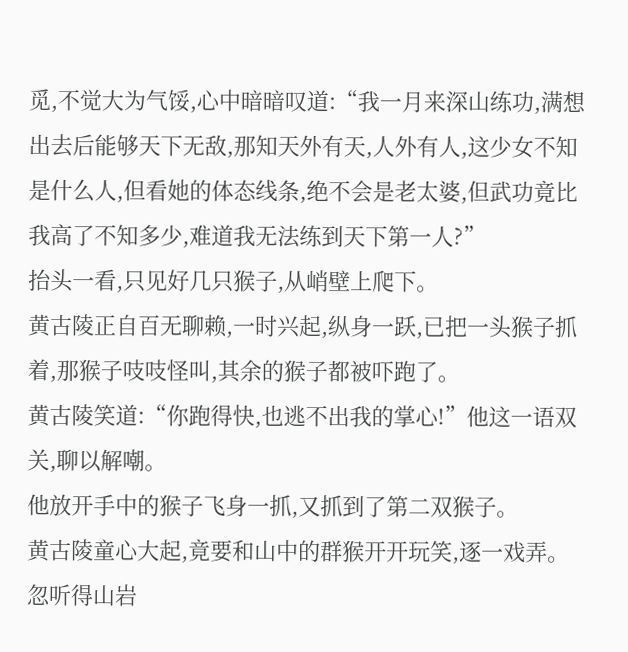觅,不觉大为气馁,心中暗暗叹道:“我一月来深山练功,满想出去后能够天下无敌,那知天外有天,人外有人,这少女不知是什么人,但看她的体态线条,绝不会是老太婆,但武功竟比我高了不知多少,难道我无法练到天下第一人?”
抬头一看,只见好几只猴子,从峭壁上爬下。
黄古陵正自百无聊赖,一时兴起,纵身一跃,已把一头猴子抓着,那猴子吱吱怪叫,其余的猴子都被吓跑了。
黄古陵笑道:“你跑得快,也逃不出我的掌心!”他这一语双关,聊以解嘲。
他放开手中的猴子飞身一抓,又抓到了第二双猴子。
黄古陵童心大起,竟要和山中的群猴开开玩笑,逐一戏弄。
忽听得山岩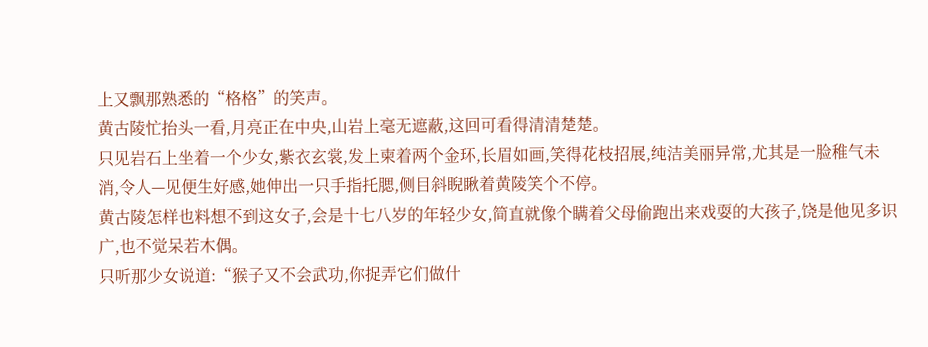上又飘那熟悉的“格格”的笑声。
黄古陵忙抬头一看,月亮正在中央,山岩上毫无遮蔽,这回可看得清清楚楚。
只见岩石上坐着一个少女,紫衣玄裳,发上柬着两个金环,长眉如画,笑得花枝招展,纯洁美丽异常,尤其是一脸稚气未消,令人—见便生好感,她伸出一只手指托腮,侧目斜睨瞅着黄陵笑个不停。
黄古陵怎样也料想不到这女子,会是十七八岁的年轻少女,简直就像个瞒着父母偷跑出来戏耍的大孩子,饶是他见多识广,也不觉呆若木偶。
只听那少女说道:“猴子又不会武功,你捉弄它们做什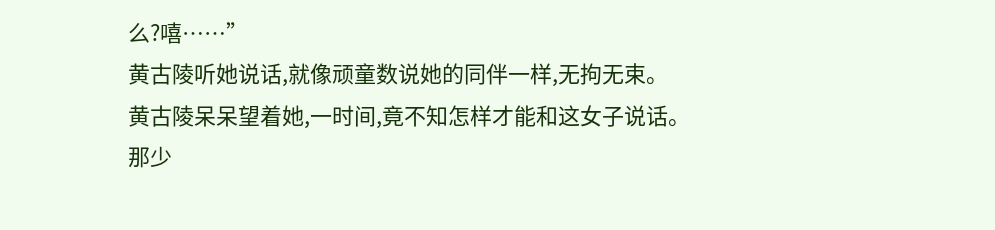么?嘻……”
黄古陵听她说话,就像顽童数说她的同伴一样,无拘无束。
黄古陵呆呆望着她,一时间,竟不知怎样才能和这女子说话。
那少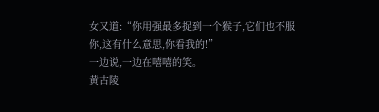女又道:“你用强最多捉到一个猴子,它们也不服你,这有什么意思,你看我的!”
一边说,一边在嘻嘻的笑。
黄古陵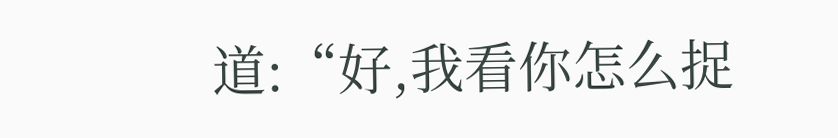道:“好,我看你怎么捉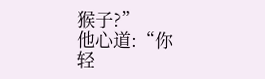猴子?”
他心道:“你轻